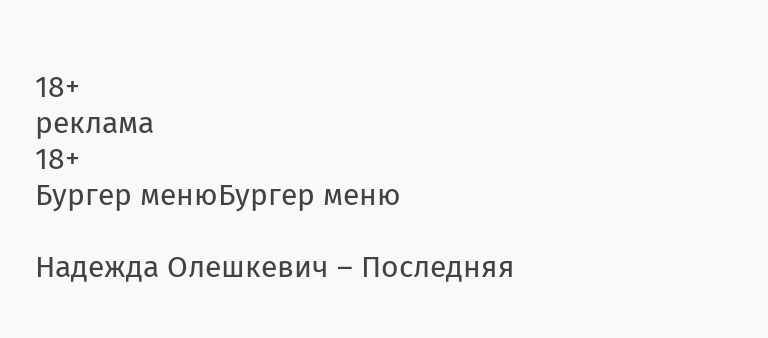18+
реклама
18+
Бургер менюБургер меню

Надежда Олешкевич – Последняя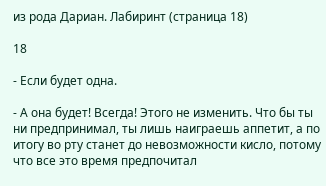из рода Дариан. Лабиринт (страница 18)

18

- Если будет одна.

- А она будет! Всегда! Этого не изменить. Что бы ты ни предпринимал, ты лишь наиграешь аппетит, а по итогу во рту станет до невозможности кисло, потому что все это время предпочитал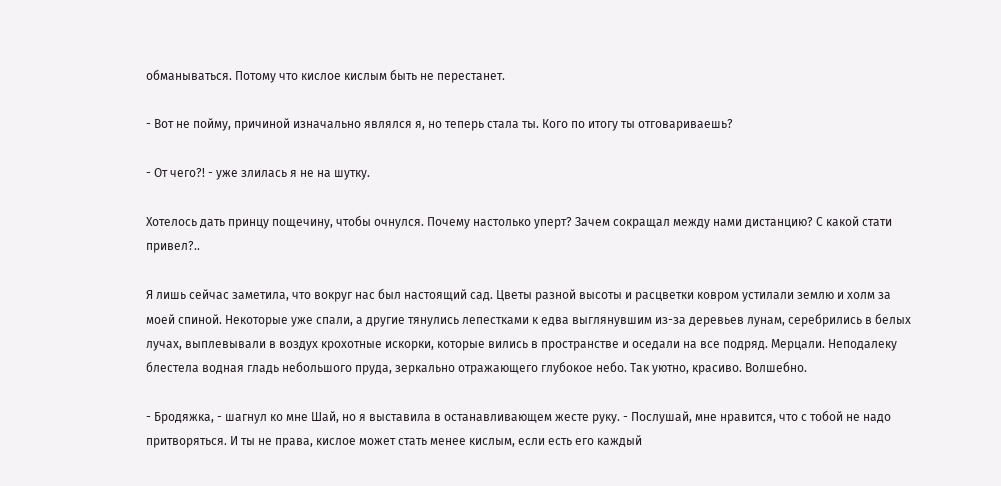обманываться. Потому что кислое кислым быть не перестанет.

- Вот не пойму, причиной изначально являлся я, но теперь стала ты. Кого по итогу ты отговариваешь?

- От чего?! - уже злилась я не на шутку.

Хотелось дать принцу пощечину, чтобы очнулся. Почему настолько уперт? Зачем сокращал между нами дистанцию? С какой стати привел?..

Я лишь сейчас заметила, что вокруг нас был настоящий сад. Цветы разной высоты и расцветки ковром устилали землю и холм за моей спиной. Некоторые уже спали, а другие тянулись лепестками к едва выглянувшим из-за деревьев лунам, серебрились в белых лучах, выплевывали в воздух крохотные искорки, которые вились в пространстве и оседали на все подряд. Мерцали. Неподалеку блестела водная гладь небольшого пруда, зеркально отражающего глубокое небо. Так уютно, красиво. Волшебно.

- Бродяжка, - шагнул ко мне Шай, но я выставила в останавливающем жесте руку. - Послушай, мне нравится, что с тобой не надо притворяться. И ты не права, кислое может стать менее кислым, если есть его каждый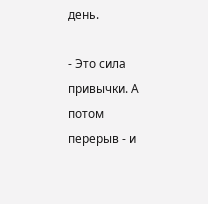день.

- Это сила привычки. А потом перерыв - и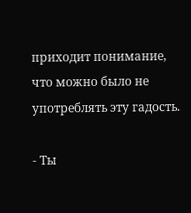приходит понимание, что можно было не употреблять эту гадость.

- Ты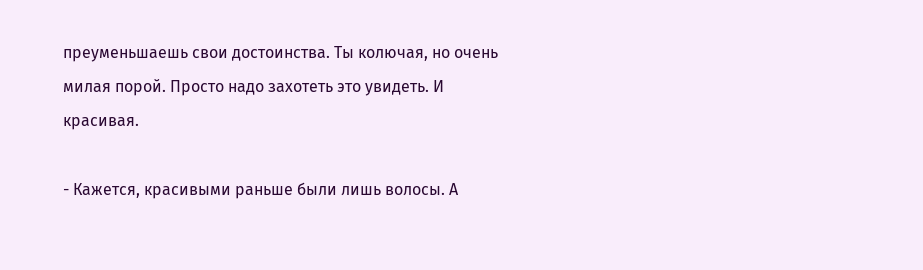преуменьшаешь свои достоинства. Ты колючая, но очень милая порой. Просто надо захотеть это увидеть. И красивая.

- Кажется, красивыми раньше были лишь волосы. А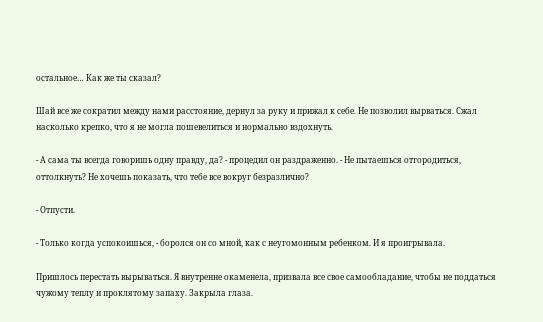остальное… Как же ты сказал?

Шай все же сократил между нами расстояние, дернул за руку и прижал к себе. Не позволил вырваться. Сжал насколько крепко, что я не могла пошевелиться и нормально вздохнуть.

- А сама ты всегда говоришь одну правду, да? - процедил он раздраженно. - Не пытаешься отгородиться, оттолкнуть? Не хочешь показать, что тебе все вокруг безразлично?

- Отпусти.

- Только когда успокоишься, - боролся он со мной, как с неугомонным ребенком. И я проигрывала.

Пришлось перестать вырываться. Я внутренне окаменела, призвала все свое самообладание, чтобы не поддаться чужому теплу и проклятому запаху. Закрыла глаза.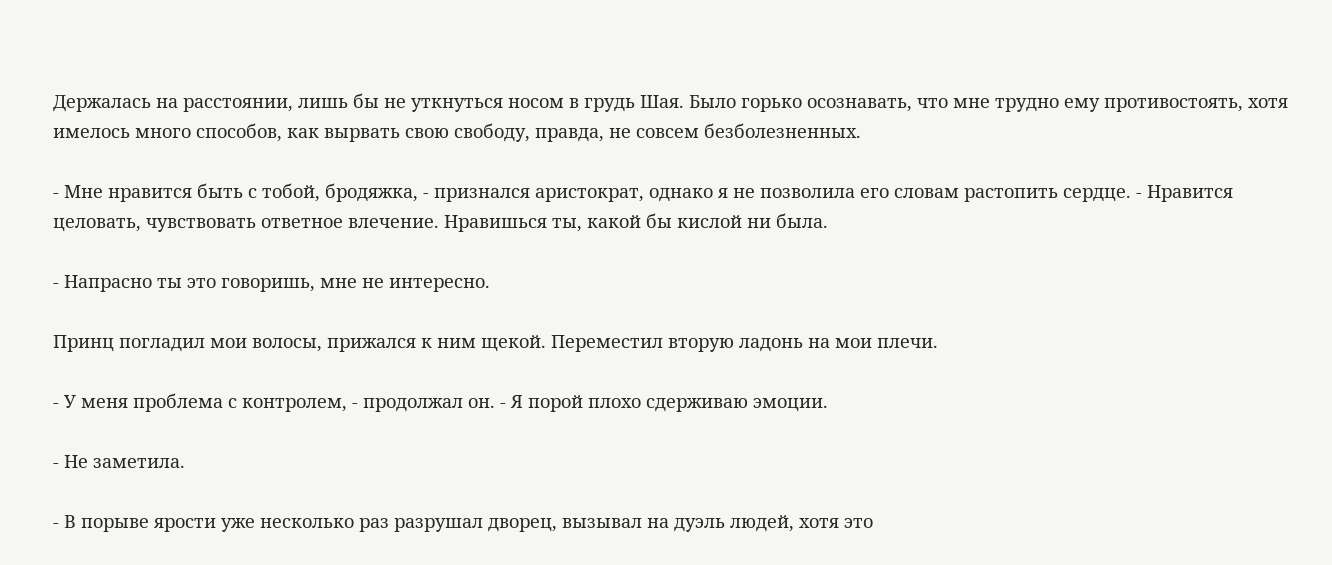Держалась на расстоянии, лишь бы не уткнуться носом в грудь Шая. Было горько осознавать, что мне трудно ему противостоять, хотя имелось много способов, как вырвать свою свободу, правда, не совсем безболезненных.

- Мне нравится быть с тобой, бродяжка, - признался аристократ, однако я не позволила его словам растопить сердце. - Нравится целовать, чувствовать ответное влечение. Нравишься ты, какой бы кислой ни была.

- Напрасно ты это говоришь, мне не интересно.

Принц погладил мои волосы, прижался к ним щекой. Переместил вторую ладонь на мои плечи.

- У меня проблема с контролем, - продолжал он. - Я порой плохо сдерживаю эмоции.

- Не заметила.

- В порыве ярости уже несколько раз разрушал дворец, вызывал на дуэль людей, хотя это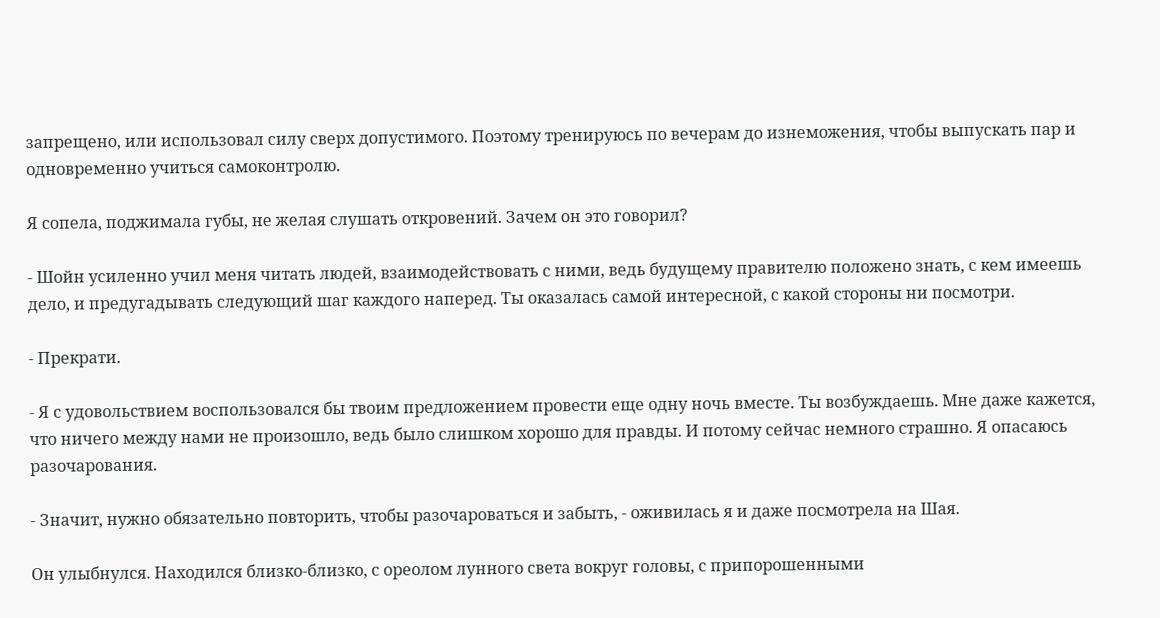запрещено, или использовал силу сверх допустимого. Поэтому тренируюсь по вечерам до изнеможения, чтобы выпускать пар и одновременно учиться самоконтролю.

Я сопела, поджимала губы, не желая слушать откровений. Зачем он это говорил?

- Шойн усиленно учил меня читать людей, взаимодействовать с ними, ведь будущему правителю положено знать, с кем имеешь дело, и предугадывать следующий шаг каждого наперед. Ты оказалась самой интересной, с какой стороны ни посмотри.

- Прекрати.

- Я с удовольствием воспользовался бы твоим предложением провести еще одну ночь вместе. Ты возбуждаешь. Мне даже кажется, что ничего между нами не произошло, ведь было слишком хорошо для правды. И потому сейчас немного страшно. Я опасаюсь разочарования.

- Значит, нужно обязательно повторить, чтобы разочароваться и забыть, - оживилась я и даже посмотрела на Шая.

Он улыбнулся. Находился близко-близко, с ореолом лунного света вокруг головы, с припорошенными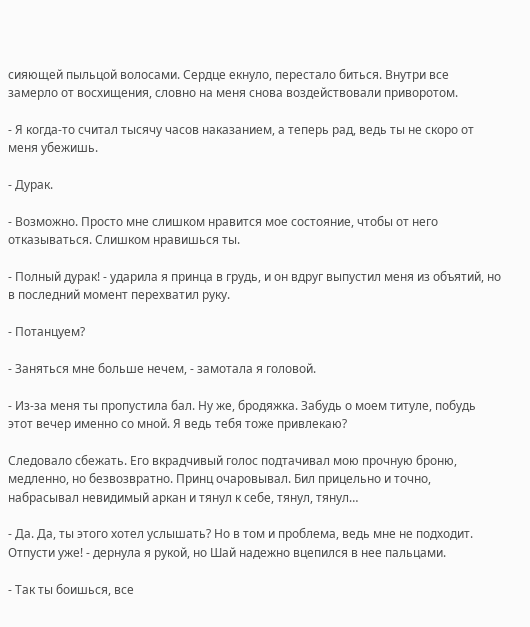сияющей пыльцой волосами. Сердце екнуло, перестало биться. Внутри все замерло от восхищения, словно на меня снова воздействовали приворотом.

- Я когда-то считал тысячу часов наказанием, а теперь рад, ведь ты не скоро от меня убежишь.

- Дурак.

- Возможно. Просто мне слишком нравится мое состояние, чтобы от него отказываться. Слишком нравишься ты.

- Полный дурак! - ударила я принца в грудь, и он вдруг выпустил меня из объятий, но в последний момент перехватил руку.

- Потанцуем?

- Заняться мне больше нечем, - замотала я головой.

- Из-за меня ты пропустила бал. Ну же, бродяжка. Забудь о моем титуле, побудь этот вечер именно со мной. Я ведь тебя тоже привлекаю?

Следовало сбежать. Его вкрадчивый голос подтачивал мою прочную броню, медленно, но безвозвратно. Принц очаровывал. Бил прицельно и точно, набрасывал невидимый аркан и тянул к себе, тянул, тянул…

- Да. Да, ты этого хотел услышать? Но в том и проблема, ведь мне не подходит. Отпусти уже! - дернула я рукой, но Шай надежно вцепился в нее пальцами.

- Так ты боишься, все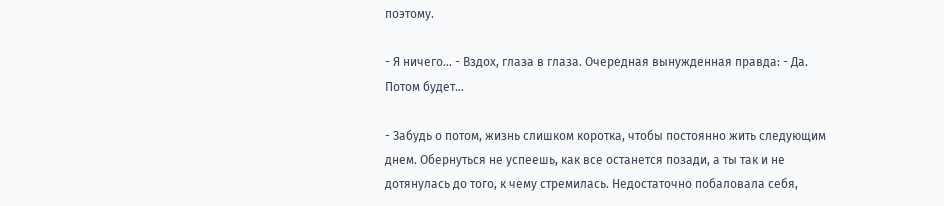поэтому.

- Я ничего… - Вздох, глаза в глаза. Очередная вынужденная правда: - Да. Потом будет…

- Забудь о потом, жизнь слишком коротка, чтобы постоянно жить следующим днем. Обернуться не успеешь, как все останется позади, а ты так и не дотянулась до того, к чему стремилась. Недостаточно побаловала себя,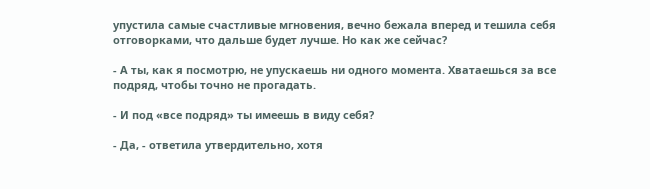упустила самые счастливые мгновения, вечно бежала вперед и тешила себя отговорками, что дальше будет лучше. Но как же сейчас?

- А ты, как я посмотрю, не упускаешь ни одного момента. Хватаешься за все подряд, чтобы точно не прогадать.

- И под «все подряд» ты имеешь в виду себя?

- Да, - ответила утвердительно, хотя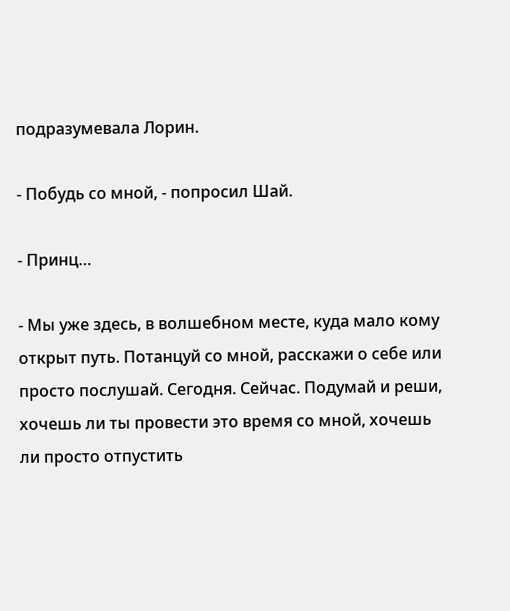подразумевала Лорин.

- Побудь со мной, - попросил Шай.

- Принц…

- Мы уже здесь, в волшебном месте, куда мало кому открыт путь. Потанцуй со мной, расскажи о себе или просто послушай. Сегодня. Сейчас. Подумай и реши, хочешь ли ты провести это время со мной, хочешь ли просто отпустить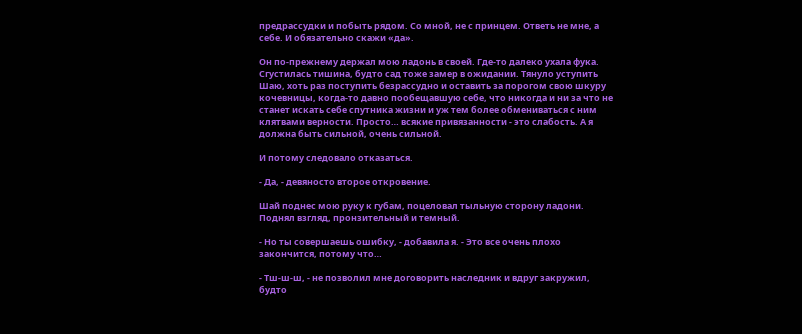предрассудки и побыть рядом. Со мной, не с принцем. Ответь не мне, а себе. И обязательно скажи «да».

Он по-прежнему держал мою ладонь в своей. Где-то далеко ухала фука. Сгустилась тишина, будто сад тоже замер в ожидании. Тянуло уступить Шаю, хоть раз поступить безрассудно и оставить за порогом свою шкуру кочевницы, когда-то давно пообещавшую себе, что никогда и ни за что не станет искать себе спутника жизни и уж тем более обмениваться с ним клятвами верности. Просто… всякие привязанности - это слабость. А я должна быть сильной, очень сильной.

И потому следовало отказаться.

- Да, - девяносто второе откровение.

Шай поднес мою руку к губам, поцеловал тыльную сторону ладони. Поднял взгляд, пронзительный и темный.

- Но ты совершаешь ошибку, - добавила я. - Это все очень плохо закончится, потому что…

- Тш-ш-ш, - не позволил мне договорить наследник и вдруг закружил, будто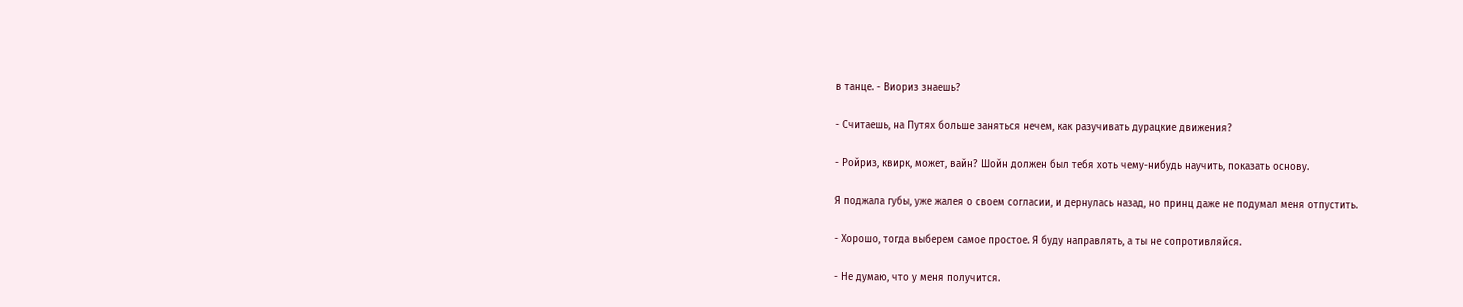в танце. - Виориз знаешь?

- Считаешь, на Путях больше заняться нечем, как разучивать дурацкие движения?

- Ройриз, квирк, может, вайн? Шойн должен был тебя хоть чему-нибудь научить, показать основу.

Я поджала губы, уже жалея о своем согласии, и дернулась назад, но принц даже не подумал меня отпустить.

- Хорошо, тогда выберем самое простое. Я буду направлять, а ты не сопротивляйся.

- Не думаю, что у меня получится.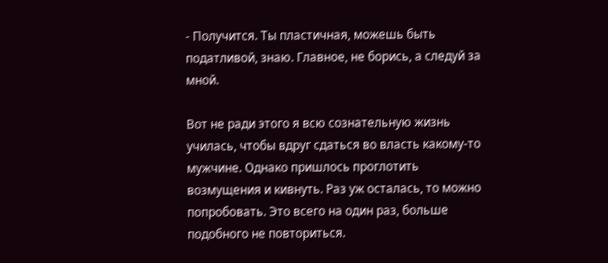- Получится. Ты пластичная, можешь быть податливой, знаю. Главное, не борись, а следуй за мной.

Вот не ради этого я всю сознательную жизнь училась, чтобы вдруг сдаться во власть какому-то мужчине. Однако пришлось проглотить возмущения и кивнуть. Раз уж осталась, то можно попробовать. Это всего на один раз, больше подобного не повториться.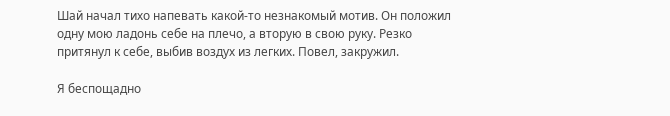Шай начал тихо напевать какой-то незнакомый мотив. Он положил одну мою ладонь себе на плечо, а вторую в свою руку. Резко притянул к себе, выбив воздух из легких. Повел, закружил.

Я беспощадно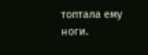топтала ему ноги.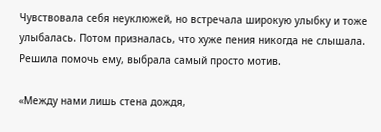Чувствовала себя неуклюжей, но встречала широкую улыбку и тоже улыбалась. Потом призналась, что хуже пения никогда не слышала. Решила помочь ему, выбрала самый просто мотив.

«Между нами лишь стена дождя,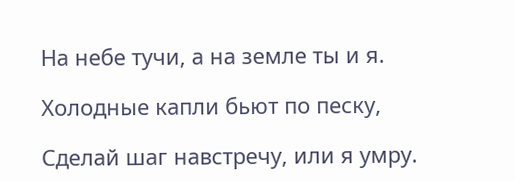На небе тучи, а на земле ты и я.

Холодные капли бьют по песку,

Сделай шаг навстречу, или я умру.